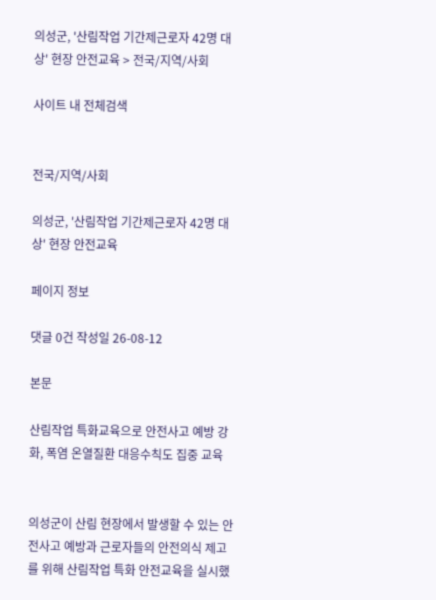의성군, '산림작업 기간제근로자 42명 대상' 현장 안전교육 > 전국/지역/사회

사이트 내 전체검색


전국/지역/사회

의성군, '산림작업 기간제근로자 42명 대상' 현장 안전교육

페이지 정보

댓글 0건 작성일 26-08-12

본문

산림작업 특화교육으로 안전사고 예방 강화, 폭염 온열질환 대응수칙도 집중 교육


의성군이 산림 현장에서 발생할 수 있는 안전사고 예방과 근로자들의 안전의식 제고를 위해 산림작업 특화 안전교육을 실시했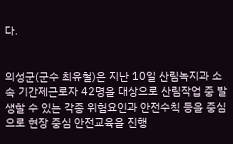다.


의성군(군수 최유철)은 지난 10일 산림녹지과 소속 기간제근로자 42명을 대상으로 산림작업 중 발생할 수 있는 각종 위험요인과 안전수칙 등을 중심으로 현장 중심 안전교육을 진행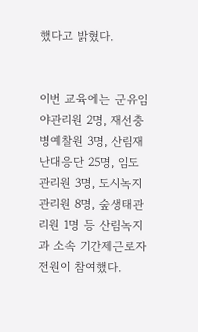했다고 밝혔다.


이번 교육에는 군유임야관리원 2명, 재선충병예찰원 3명, 산림재난대응단 25명, 임도관리원 3명, 도시녹지관리원 8명, 숲생태관리원 1명 등 산림녹지과 소속 기간제근로자 전원이 참여했다.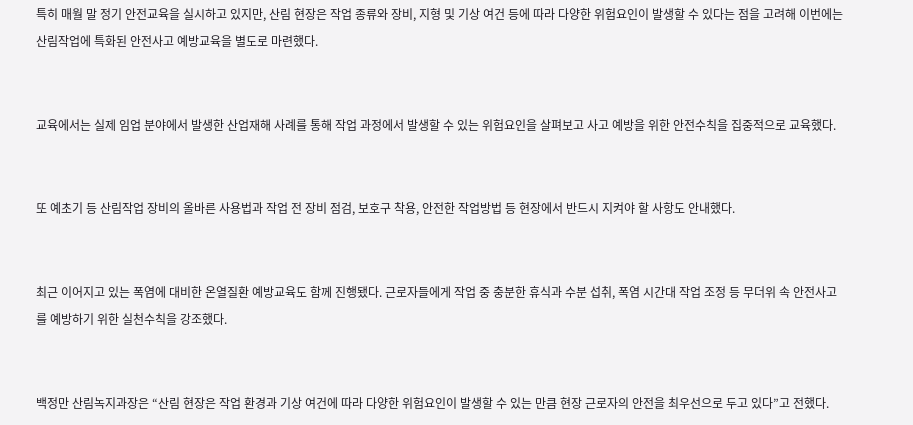특히 매월 말 정기 안전교육을 실시하고 있지만, 산림 현장은 작업 종류와 장비, 지형 및 기상 여건 등에 따라 다양한 위험요인이 발생할 수 있다는 점을 고려해 이번에는 산림작업에 특화된 안전사고 예방교육을 별도로 마련했다.


교육에서는 실제 임업 분야에서 발생한 산업재해 사례를 통해 작업 과정에서 발생할 수 있는 위험요인을 살펴보고 사고 예방을 위한 안전수칙을 집중적으로 교육했다.


또 예초기 등 산림작업 장비의 올바른 사용법과 작업 전 장비 점검, 보호구 착용, 안전한 작업방법 등 현장에서 반드시 지켜야 할 사항도 안내했다.


최근 이어지고 있는 폭염에 대비한 온열질환 예방교육도 함께 진행됐다. 근로자들에게 작업 중 충분한 휴식과 수분 섭취, 폭염 시간대 작업 조정 등 무더위 속 안전사고를 예방하기 위한 실천수칙을 강조했다.


백정만 산림녹지과장은 “산림 현장은 작업 환경과 기상 여건에 따라 다양한 위험요인이 발생할 수 있는 만큼 현장 근로자의 안전을 최우선으로 두고 있다”고 전했다.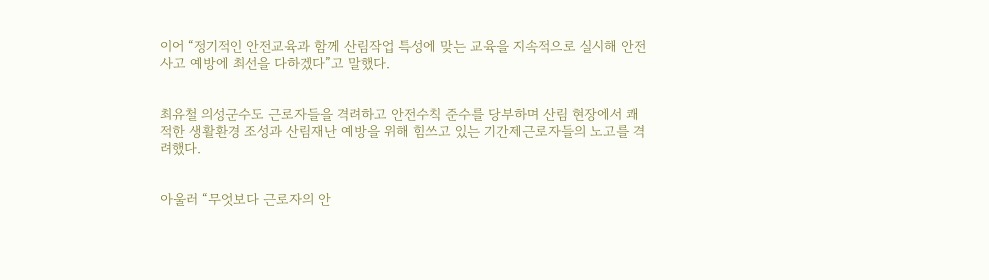이어 “정기적인 안전교육과 함께 산림작업 특성에 맞는 교육을 지속적으로 실시해 안전사고 예방에 최선을 다하겠다”고 말했다.


최유철 의성군수도 근로자들을 격려하고 안전수칙 준수를 당부하며 산림 현장에서 쾌적한 생활환경 조성과 산림재난 예방을 위해 힘쓰고 있는 기간제근로자들의 노고를 격려했다.


아울러 “무엇보다 근로자의 안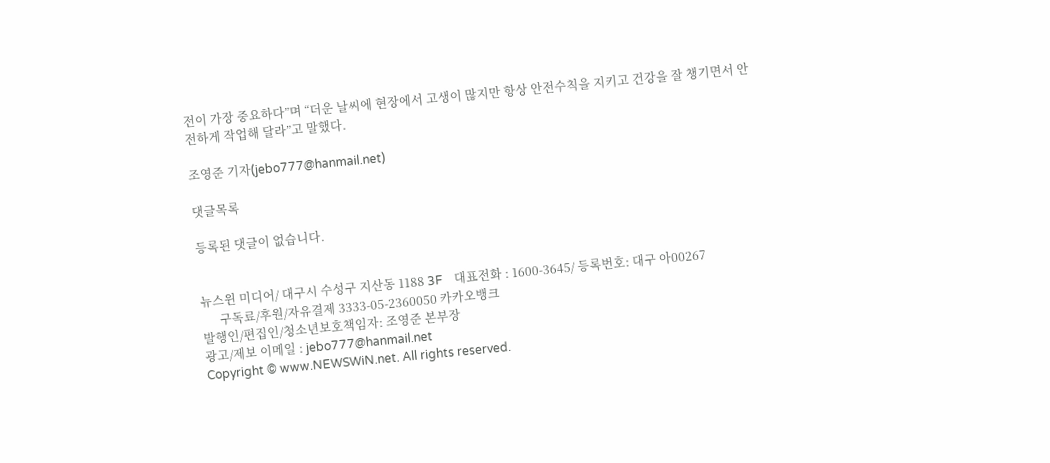전이 가장 중요하다”며 “더운 날씨에 현장에서 고생이 많지만 항상 안전수칙을 지키고 건강을 잘 챙기면서 안전하게 작업해 달라”고 말했다.

조영준 기자(jebo777@hanmail.net)

댓글목록

등록된 댓글이 없습니다.


뉴스윈 미디어/ 대구시 수성구 지산동 1188 3F    대표전화 : 1600-3645/ 등록번호: 대구 아00267
      구독료/후원/자유결제 3333-05-2360050 카카오뱅크
발행인/편집인/청소년보호책임자: 조영준 본부장
광고/제보 이메일 : jebo777@hanmail.net
Copyright © www.NEWSWiN.net. All rights reserved.